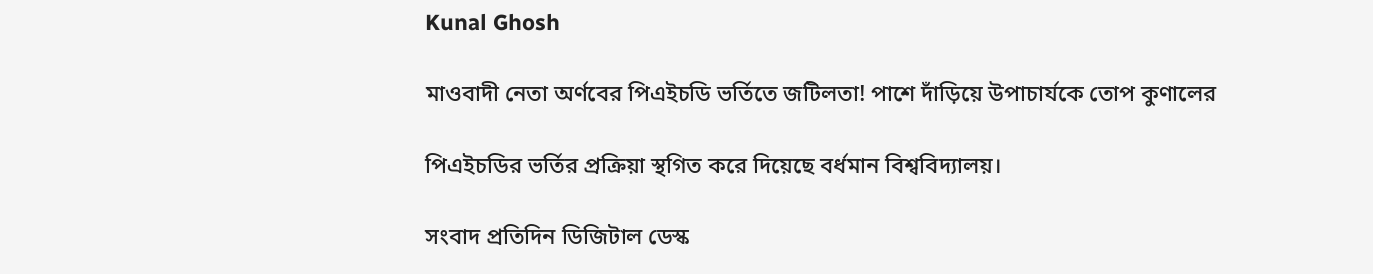Kunal Ghosh

মাওবাদী নেতা অর্ণবের পিএইচডি ভর্তিতে জটিলতা! পাশে দাঁড়িয়ে উপাচার্যকে তোপ কুণালের

পিএইচডির ভর্তির প্রক্রিয়া স্থগিত করে দিয়েছে বর্ধমান বিশ্ববিদ্যালয়।

সংবাদ প্রতিদিন ডিজিটাল ডেস্ক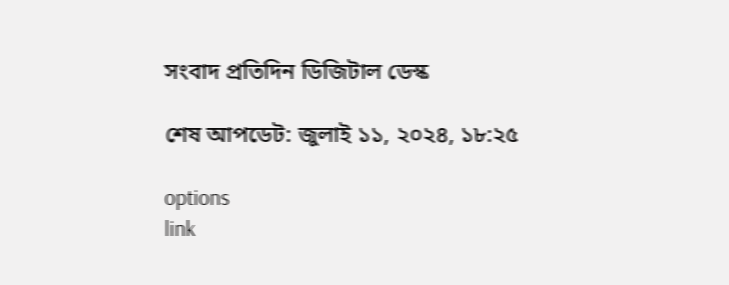সংবাদ প্রতিদিন ডিজিটাল ডেস্ক

শেষ আপডেট: জুলাই ১১, ২০২৪, ১৮:২৫

options
link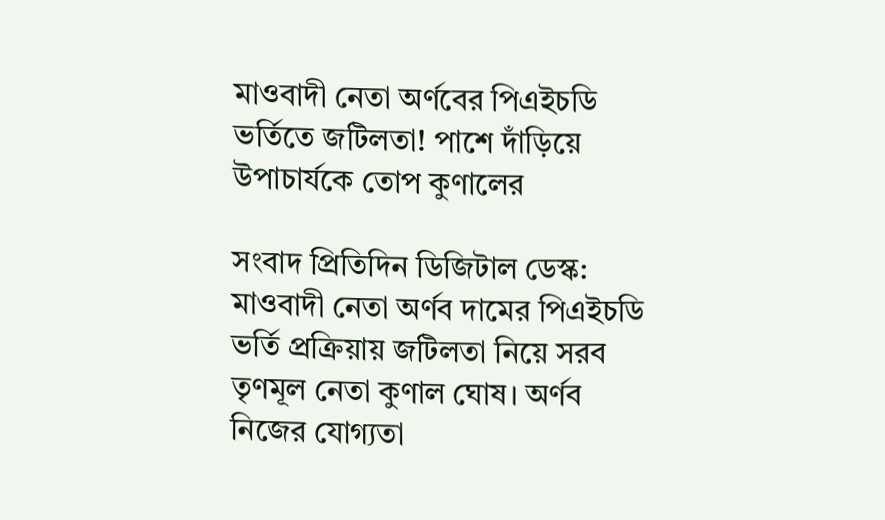মাওবাদী নেতা অর্ণবের পিএইচডি ভর্তিতে জটিলতা! পাশে দাঁড়িয়ে উপাচার্যকে তোপ কুণালের

সংবাদ প্রিতিদিন ডিজিটাল ডেস্ক: মাওবাদী নেতা অর্ণব দামের পিএইচডি ভর্তি প্রক্রিয়ায় জটিলতা নিয়ে সরব তৃণমূল নেতা কুণাল ঘোষ। অর্ণব নিজের যোগ্যতা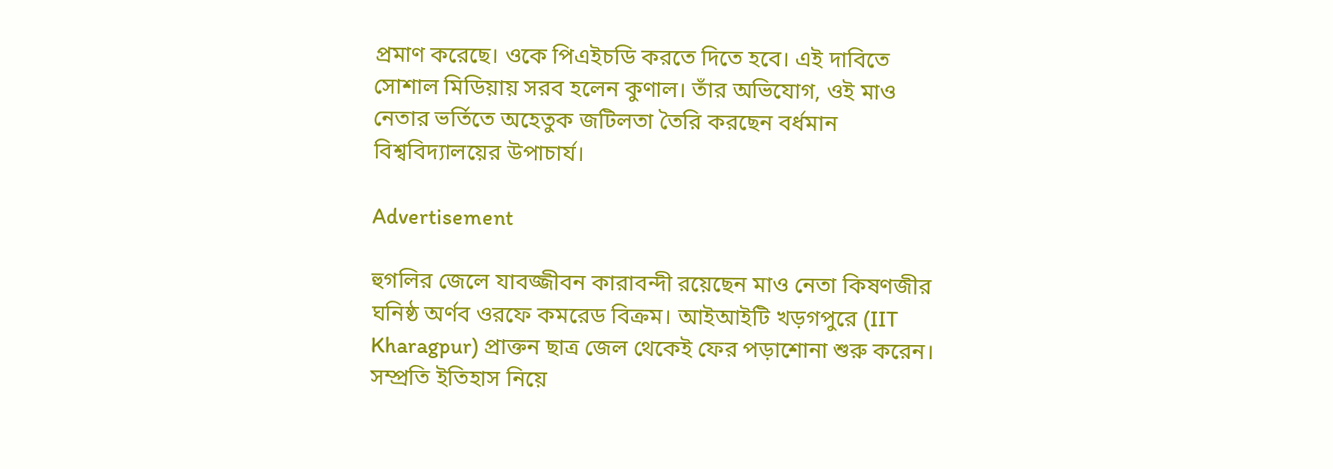প্রমাণ করেছে। ওকে পিএইচডি করতে দিতে হবে। এই দাবিতে সোশাল মিডিয়ায় সরব হলেন কুণাল। তাঁর অভিযোগ, ওই মাও নেতার ভর্তিতে অহেতুক জটিলতা তৈরি করছেন বর্ধমান বিশ্ববিদ্যালয়ের উপাচার্য।

Advertisement

হুগলির জেলে যাবজ্জীবন কারাবন্দী রয়েছেন মাও নেতা কিষণজীর ঘনিষ্ঠ অর্ণব ওরফে কমরেড বিক্রম। আইআইটি খড়গপুরে (IIT Kharagpur) প্রাক্তন ছাত্র জেল থেকেই ফের পড়াশোনা শুরু করেন। সম্প্রতি ইতিহাস নিয়ে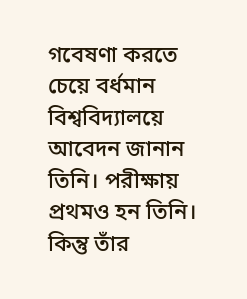গবেষণা করতে চেয়ে বর্ধমান বিশ্ববিদ্যালয়ে আবেদন জানান তিনি। পরীক্ষায় প্রথমও হন তিনি। কিন্তু তাঁর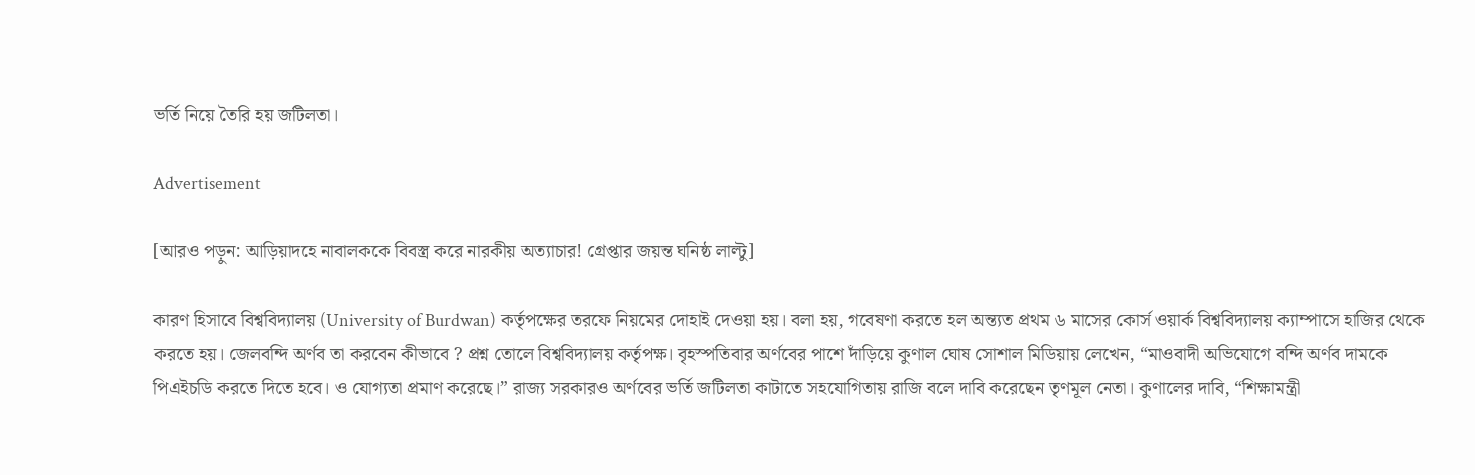ভর্তি নিয়ে তৈরি হয় জটিলতা।

Advertisement

[আরও পড়ুন: আড়িয়াদহে নাবালককে বিবস্ত্র করে নারকীয় অত্যাচার! গ্রেপ্তার জয়ন্ত ঘনিষ্ঠ লাল্টু]

কারণ হিসাবে বিশ্ববিদ্যালয় (University of Burdwan) কর্তৃপক্ষের তরফে নিয়মের দোহাই দেওয়া হয়। বলা হয়, গবেষণা করতে হল অন্ত্যত প্রথম ৬ মাসের কোর্স ওয়ার্ক বিশ্ববিদ্যালয় ক্যাম্পাসে হাজির থেকে করতে হয়। জেলবন্দি অর্ণব তা করবেন কীভাবে ? প্রশ্ন তোলে বিশ্ববিদ্যালয় কর্তৃপক্ষ। বৃহস্পতিবার অর্ণবের পাশে দাঁড়িয়ে কুণাল ঘোষ সোশাল মিডিয়ায় লেখেন, “মাওবাদী অভিযোগে বন্দি অর্ণব দামকে পিএইচডি করতে দিতে হবে। ও যোগ্যতা প্রমাণ করেছে।” রাজ্য সরকারও অর্ণবের ভর্তি জটিলতা কাটাতে সহযোগিতায় রাজি বলে দাবি করেছেন তৃণমূল নেতা। কুণালের দাবি, “শিক্ষামন্ত্রী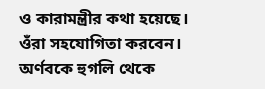ও কারামন্ত্রীর কথা হয়েছে। ওঁরা সহযোগিতা করবেন। অর্ণবকে হুগলি থেকে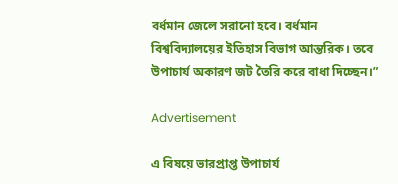বর্ধমান জেলে সরানো হবে। বর্ধমান বিশ্ববিদ্যালয়ের ইতিহাস বিভাগ আন্তরিক। তবে উপাচার্য অকারণ জট তৈরি করে বাধা দিচ্ছেন।”

Advertisement

এ বিষয়ে ভারপ্রাপ্ত উপাচার্য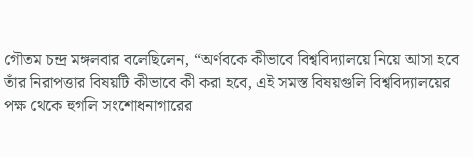গৌতম চন্দ্র মঙ্গলবার বলেছিলেন, “অর্ণবকে কীভাবে বিশ্ববিদ্যালয়ে নিয়ে আসা হবে তাঁর নিরাপত্তার বিষয়টি কীভাবে কী করা হবে, এই সমস্ত বিষয়গুলি বিশ্ববিদ্যালয়ের পক্ষ থেকে হুগলি সংশোধনাগারের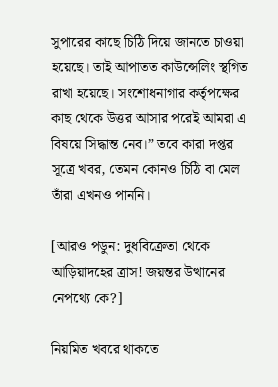সুপারের কাছে চিঠি দিয়ে জানতে চাওয়া হয়েছে। তাই আপাতত কাউন্সেলিং স্থগিত রাখা হয়েছে। সংশোধনাগার কর্তৃপক্ষের কাছ থেকে উত্তর আসার পরেই আমরা এ বিষয়ে সিদ্ধান্ত নেব।” তবে কারা দপ্তর সূত্রে খবর, তেমন কোনও চিঠি বা মেল তাঁরা এখনও পাননি।

[আরও পডুন: দুধবিক্রেতা থেকে আড়িয়াদহের ত্রাস! জয়ন্তর উত্থানের নেপথ্যে কে?]

নিয়মিত খবরে থাকতে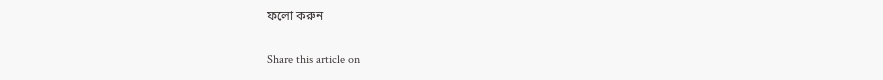ফলো করুন

Share this article on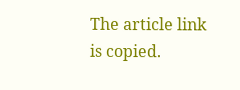The article link is copied.